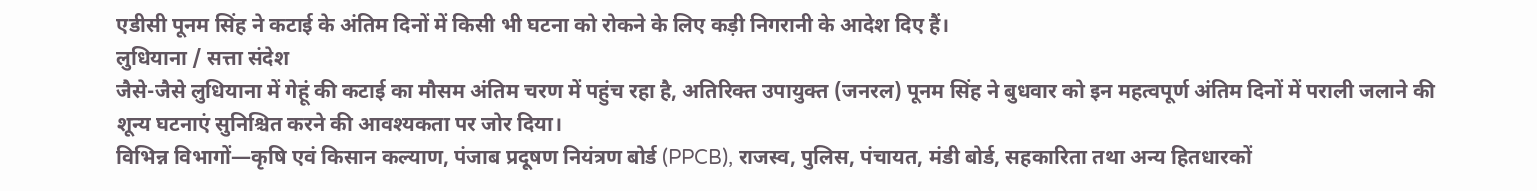एडीसी पूनम सिंह ने कटाई के अंतिम दिनों में किसी भी घटना को रोकने के लिए कड़ी निगरानी के आदेश दिए हैं।
लुधियाना / सत्ता संदेश
जैसे-जैसे लुधियाना में गेहूं की कटाई का मौसम अंतिम चरण में पहुंच रहा है, अतिरिक्त उपायुक्त (जनरल) पूनम सिंह ने बुधवार को इन महत्वपूर्ण अंतिम दिनों में पराली जलाने की शून्य घटनाएं सुनिश्चित करने की आवश्यकता पर जोर दिया।
विभिन्न विभागों—कृषि एवं किसान कल्याण, पंजाब प्रदूषण नियंत्रण बोर्ड (PPCB), राजस्व, पुलिस, पंचायत, मंडी बोर्ड, सहकारिता तथा अन्य हितधारकों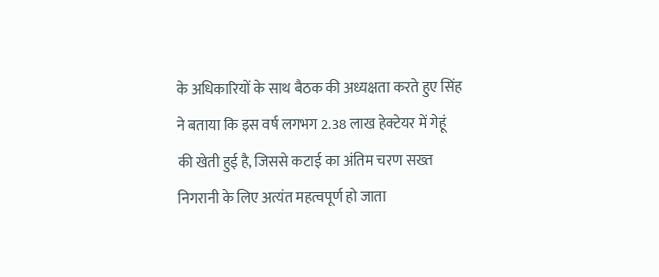के अधिकारियों के साथ बैठक की अध्यक्षता करते हुए सिंह ने बताया कि इस वर्ष लगभग 2.38 लाख हेक्टेयर में गेहूं की खेती हुई है, जिससे कटाई का अंतिम चरण सख्त निगरानी के लिए अत्यंत महत्वपूर्ण हो जाता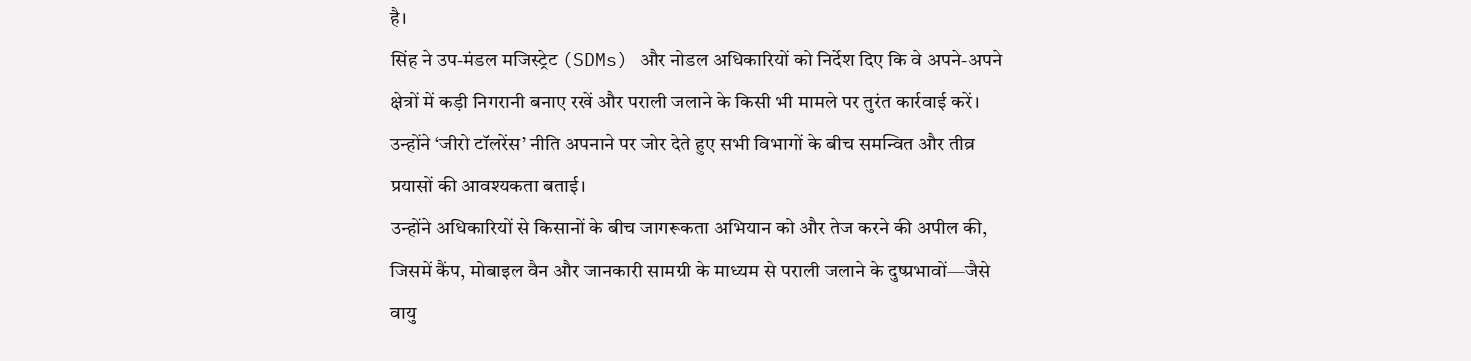है।
सिंह ने उप-मंडल मजिस्ट्रेट (SDMs) और नोडल अधिकारियों को निर्देश दिए कि वे अपने-अपने क्षेत्रों में कड़ी निगरानी बनाए रखें और पराली जलाने के किसी भी मामले पर तुरंत कार्रवाई करें। उन्होंने ‘जीरो टॉलरेंस’ नीति अपनाने पर जोर देते हुए सभी विभागों के बीच समन्वित और तीव्र प्रयासों की आवश्यकता बताई।
उन्होंने अधिकारियों से किसानों के बीच जागरूकता अभियान को और तेज करने की अपील की, जिसमें कैंप, मोबाइल वैन और जानकारी सामग्री के माध्यम से पराली जलाने के दुष्प्रभावों—जैसे वायु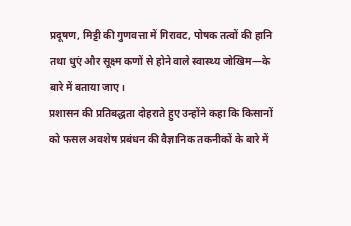प्रदूषण, मिट्टी की गुणवत्ता में गिरावट, पोषक तत्वों की हानि तथा धुएं और सूक्ष्म कणों से होने वाले स्वास्थ्य जोखिम—के बारे में बताया जाए।
प्रशासन की प्रतिबद्धता दोहराते हुए उन्होंने कहा कि किसानों को फसल अवशेष प्रबंधन की वैज्ञानिक तकनीकों के बारे में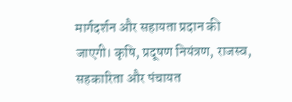मार्गदर्शन और सहायता प्रदान की जाएगी। कृषि, प्रदूषण नियंत्रण, राजस्व, सहकारिता और पंचायत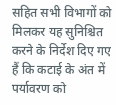सहित सभी विभागों को मिलकर यह सुनिश्चित करने के निर्देश दिए गए हैं कि कटाई के अंत में पर्यावरण को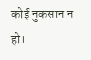कोई नुकसान न हो।